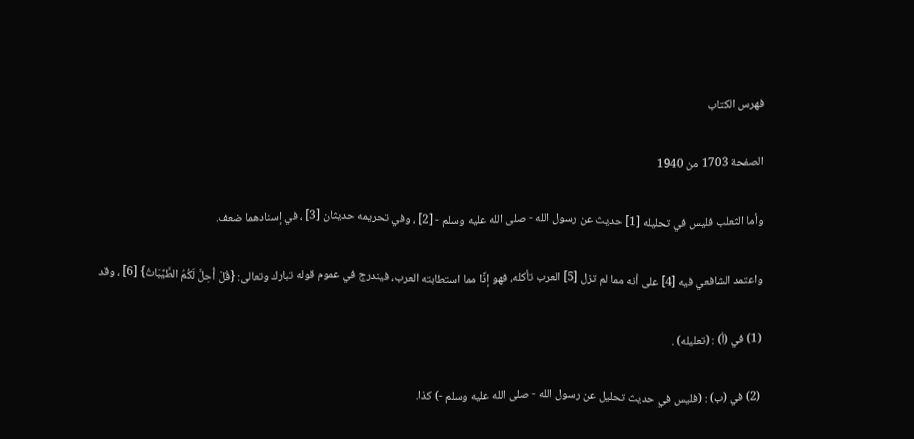فهرس الكتاب

الصفحة 1703 من 1940

وأما الثعلب فليس في تحليله [1] حديث عن رسول الله - صلى الله عليه وسلم - [2] ، وفي تحريمه حديثان [3] ، في إسنادهما ضعف.

واعتمد الشافعي فيه [4] على أنه مما لم تزل [5] العرب تأكله، فهو إذًا مما استطابته العرب، فيندرج في عموم قوله تبارك وتعالى: {قُلْ أُحِلَّ لَكُمُ الطَّيِّبَاتُ} [6] ، وقد

(1) في (أ) : (تعليله) .

(2) في (ب) : (فليس في حديث تحليل عن رسول الله - صلى الله عليه وسلم -) كذا.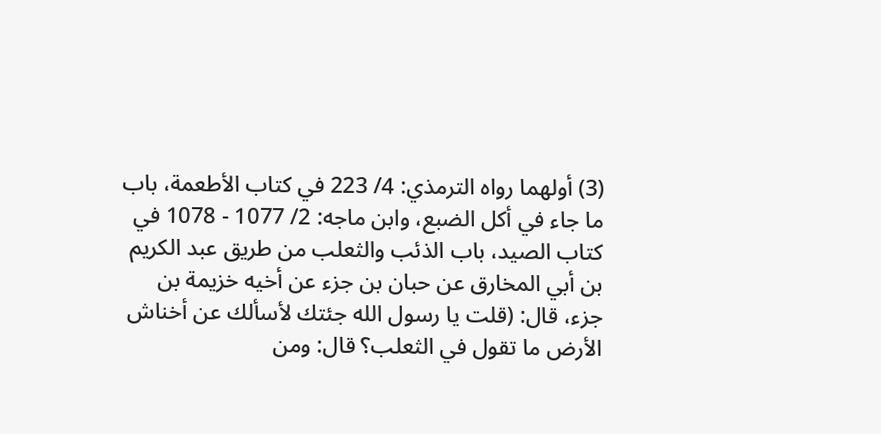(3) أولهما رواه الترمذي: 4/ 223 في كتاب الأطعمة، باب ما جاء في أكل الضبع، وابن ماجه: 2/ 1077 - 1078 في كتاب الصيد، باب الذئب والثعلب من طريق عبد الكريم بن أبي المخارق عن حبان بن جزء عن أخيه خزيمة بن جزء، قال: (قلت يا رسول الله جئتك لأسألك عن أخناش الأرض ما تقول في الثعلب؟ قال: ومن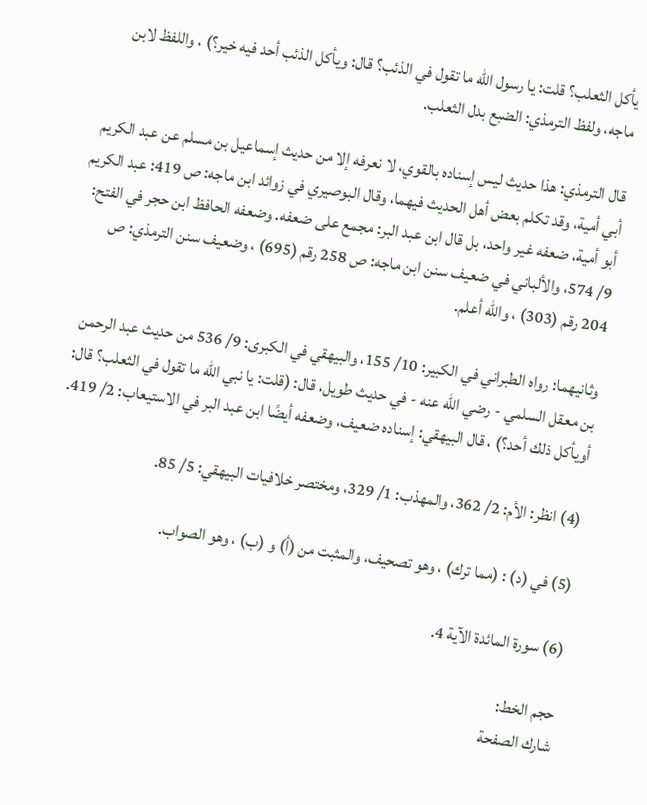يأكل الثعلب؟ قلت: يا رسول الله ما تقول في الذئب؟ قال: ويأكل الذئب أحد فيه خير؟) ، واللفظ لابن ماجه، ولفظ الترمذي: الضبع بدل الثعلب.

قال الترمذي: هذا حديث ليس إسناده بالقوي، لا نعرفه إلا من حديث إسماعيل بن مسلم عن عبد الكريم أبي أمية، وقد تكلم بعض أهل الحديث فيهما، وقال البوصيري في زوائد ابن ماجه: ص 419: عبد الكريم أبو أمية، ضعفه غير واحد، بل قال ابن عبد البر: مجمع على ضعفه. وضعفه الحافظ ابن حجر في الفتح: 9/ 574، والألباني في ضعيف سنن ابن ماجه: ص 258 رقم (695) ، وضعيف سنن الترمذي: ص 204 رقم (303) ، والله أعلم.

وثانيهما: رواه الطبراني في الكبير: 10/ 155، والبيهقي في الكبرى: 9/ 536 من حديث عبد الرحمن بن معقل السلمي - رضي الله عنه - في حديث طويل، قال: (قلت: يا نبي الله ما تقول في الثعلب؟ قال: أويأكل ذلك أحد؟) ، قال البيهقي: إسناده ضعيف، وضعفه أيضًا ابن عبد البر في الاستيعاب: 2/ 419.

(4) انظر: الأم: 2/ 362، والمهذب: 1/ 329، ومختصر خلافيات البيهقي: 5/ 85.

(5) في (د) : (مما ترك) ، وهو تصحيف، والمثبت من (أ) و (ب) ، وهو الصواب.

(6) سورة المائدة الآية 4.

حجم الخط:
شارك الصفحة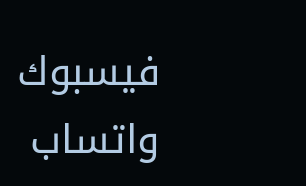فيسبوك واتساب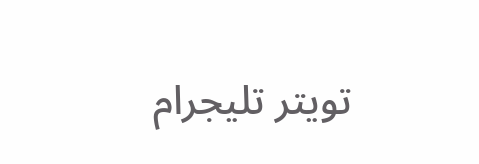تويتر تليجرام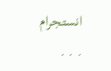انستجرام
. . .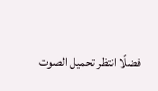فضلًا انتظر تحميل الصوت